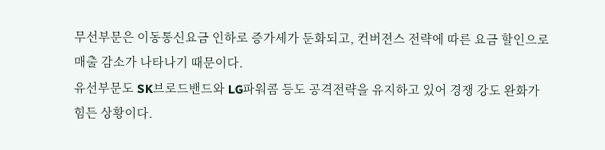무선부문은 이동통신요금 인하로 증가세가 둔화되고, 컨버젼스 전략에 따른 요금 할인으로 매출 감소가 나타나기 때문이다.
유선부문도 SK브로드밴드와 LG파워콤 등도 공격전략을 유지하고 있어 경쟁 강도 완화가 힘든 상황이다.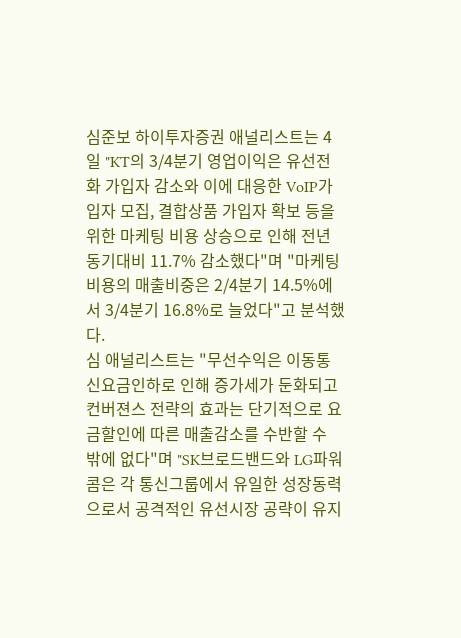심준보 하이투자증권 애널리스트는 4일 "KT의 3/4분기 영업이익은 유선전화 가입자 감소와 이에 대응한 VoIP가입자 모집, 결합상품 가입자 확보 등을 위한 마케팅 비용 상승으로 인해 전년동기대비 11.7% 감소했다"며 "마케팅비용의 매출비중은 2/4분기 14.5%에서 3/4분기 16.8%로 늘었다"고 분석했다.
심 애널리스트는 "무선수익은 이동통신요금인하로 인해 증가세가 둔화되고 컨버젼스 전략의 효과는 단기적으로 요금할인에 따른 매출감소를 수반할 수 밖에 없다"며 "SK브로드밴드와 LG파워콤은 각 통신그룹에서 유일한 성장동력으로서 공격적인 유선시장 공략이 유지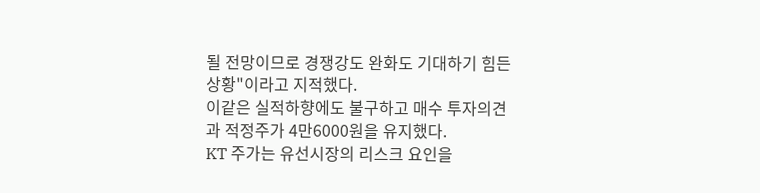될 전망이므로 경쟁강도 완화도 기대하기 힘든 상황"이라고 지적했다.
이같은 실적하향에도 불구하고 매수 투자의견과 적정주가 4만6000원을 유지했다.
KT 주가는 유선시장의 리스크 요인을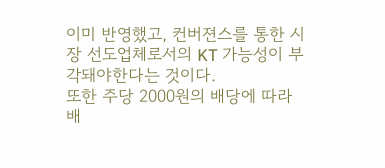이미 반영했고, 컨버젼스를 통한 시장 선도업체로서의 KT 가능성이 부각돼야한다는 것이다.
또한 주당 2000원의 배당에 따라 배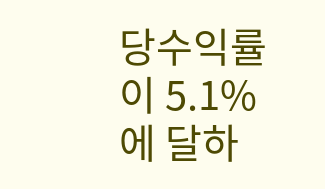당수익률이 5.1%에 달하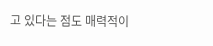고 있다는 점도 매력적이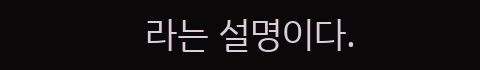라는 설명이다.